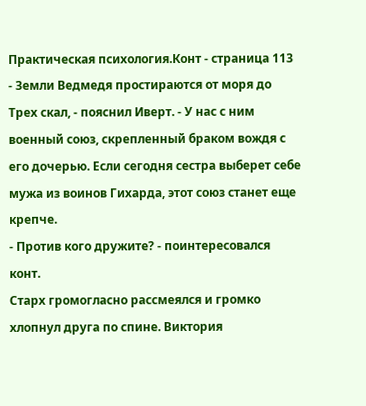Практическая психология.Конт - страница 113
- Земли Ведмедя простираются от моря до Трех скал, - пояснил Иверт. - У нас с ним военный союз, скрепленный браком вождя с его дочерью. Если сегодня сестра выберет себе мужа из воинов Гихарда, этот союз станет еще крепче.
- Против кого дружите? - поинтересовался конт.
Старх громогласно рассмеялся и громко хлопнул друга по спине. Виктория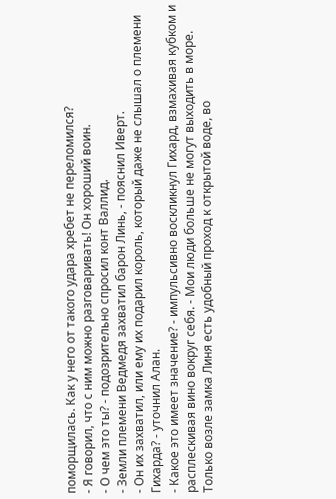поморщилась. Как у него от такого удара хребет не переломился?
- Я говорил, что с ним можно разговаривать! Он хороший воин.
- О чем это ты? - подозрительно спросил конт Валлид.
- Земли племени Ведмедя захватил барон Линь, - пояснил Иверт.
- Он их захватил, или ему их подарил король, который даже не слышал о племени Гихарда? - уточнил Алан.
- Какое это имеет значение? - импульсивно воскликнул Гихард, взмахивая кубком и расплескивая вино вокруг себя. - Мои люди больше не могут выходить в море. Только возле замка Линя есть удобный проход к открытой воде, во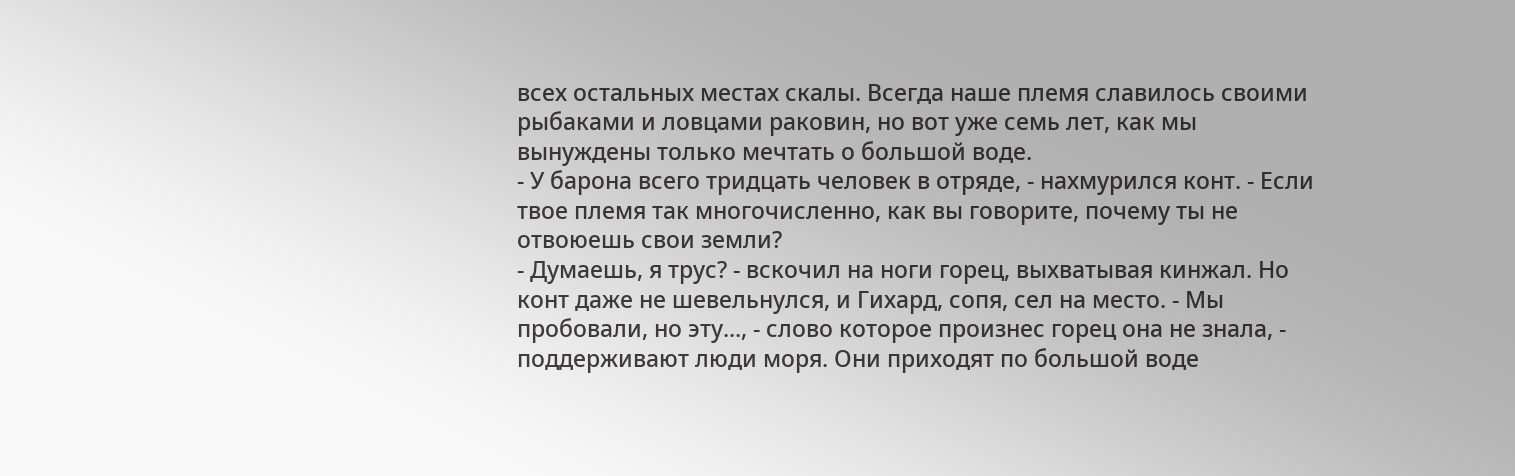всех остальных местах скалы. Всегда наше племя славилось своими рыбаками и ловцами раковин, но вот уже семь лет, как мы вынуждены только мечтать о большой воде.
- У барона всего тридцать человек в отряде, - нахмурился конт. - Если твое племя так многочисленно, как вы говорите, почему ты не отвоюешь свои земли?
- Думаешь, я трус? - вскочил на ноги горец, выхватывая кинжал. Но конт даже не шевельнулся, и Гихард, сопя, сел на место. - Мы пробовали, но эту..., - слово которое произнес горец она не знала, - поддерживают люди моря. Они приходят по большой воде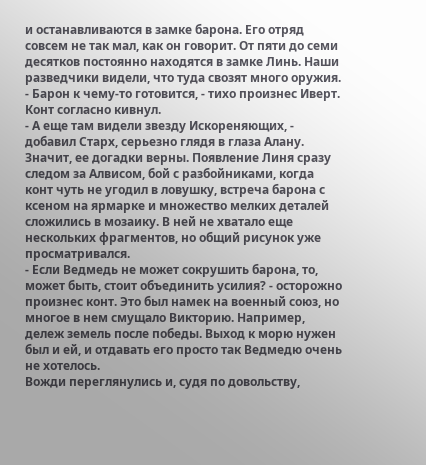и останавливаются в замке барона. Его отряд совсем не так мал, как он говорит. От пяти до семи десятков постоянно находятся в замке Линь. Наши разведчики видели, что туда свозят много оружия.
- Барон к чему-то готовится, - тихо произнес Иверт. Конт согласно кивнул.
- А еще там видели звезду Искореняющих, - добавил Старх, серьезно глядя в глаза Алану.
Значит, ее догадки верны. Появление Линя сразу следом за Алвисом, бой с разбойниками, когда конт чуть не угодил в ловушку, встреча барона с ксеном на ярмарке и множество мелких деталей сложились в мозаику. В ней не хватало еще нескольких фрагментов, но общий рисунок уже просматривался.
- Если Ведмедь не может сокрушить барона, то, может быть, стоит объединить усилия? - осторожно произнес конт. Это был намек на военный союз, но многое в нем смущало Викторию. Например, дележ земель после победы. Выход к морю нужен был и ей, и отдавать его просто так Ведмедю очень не хотелось.
Вожди переглянулись и, судя по довольству,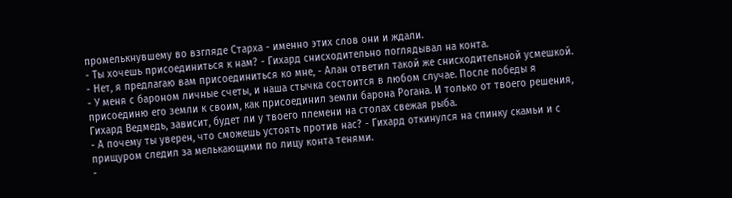промелькнувшему во взгляде Старха - именно этих слов они и ждали.
- Ты хочешь присоединиться к нам? - Гихард снисходительно поглядывал на конта.
- Нет, я предлагаю вам присоединиться ко мне, - Алан ответил такой же снисходительной усмешкой. - У меня с бароном личные счеты, и наша стычка состоится в любом случае. После победы я присоединю его земли к своим, как присоединил земли барона Рогана. И только от твоего решения, Гихард Ведмедь, зависит, будет ли у твоего племени на столах свежая рыба.
- А почему ты уверен, что сможешь устоять против нас? - Гихард откинулся на спинку скамьи и с прищуром следил за мелькающими по лицу конта тенями.
-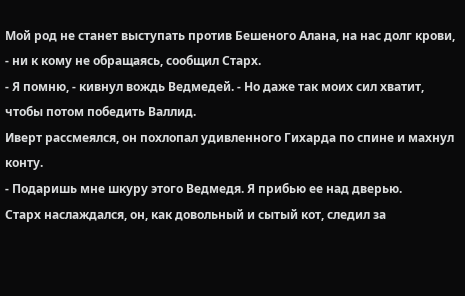Мой род не станет выступать против Бешеного Алана, на нас долг крови, - ни к кому не обращаясь, сообщил Старх.
- Я помню, - кивнул вождь Ведмедей. - Но даже так моих сил хватит, чтобы потом победить Валлид.
Иверт рассмеялся, он похлопал удивленного Гихарда по спине и махнул конту.
- Подаришь мне шкуру этого Ведмедя. Я прибью ее над дверью.
Старх наслаждался, он, как довольный и сытый кот, следил за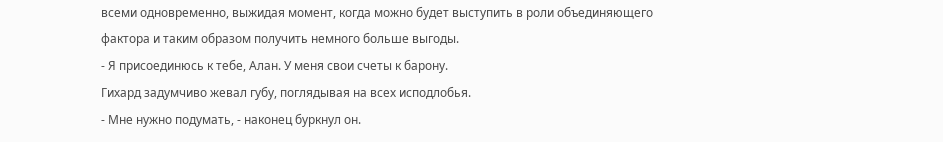всеми одновременно, выжидая момент, когда можно будет выступить в роли объединяющего фактора и таким образом получить немного больше выгоды.
- Я присоединюсь к тебе, Алан. У меня свои счеты к барону.
Гихард задумчиво жевал губу, поглядывая на всех исподлобья.
- Мне нужно подумать, - наконец буркнул он.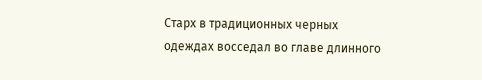Старх в традиционных черных одеждах восседал во главе длинного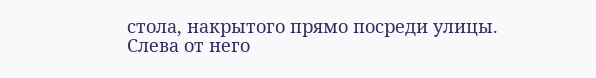стола, накрытого прямо посреди улицы. Слева от него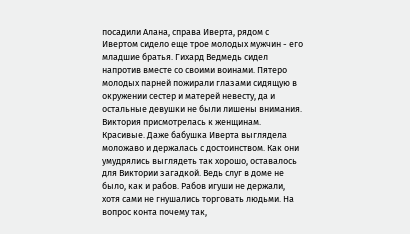посадили Алана, справа Иверта, рядом с Ивертом сидело еще трое молодых мужчин - его младшие братья. Гихард Ведмедь сидел напротив вместе со своими воинами. Пятеро молодых парней пожирали глазами сидящую в окружении сестер и матерей невесту, да и остальные девушки не были лишены внимания. Виктория присмотрелась к женщинам. Красивые. Даже бабушка Иверта выглядела моложаво и держалась с достоинством. Как они умудрялись выглядеть так хорошо, оставалось для Виктории загадкой. Ведь слуг в доме не было, как и рабов. Рабов игуши не держали, хотя сами не гнушались торговать людьми. На вопрос конта почему так,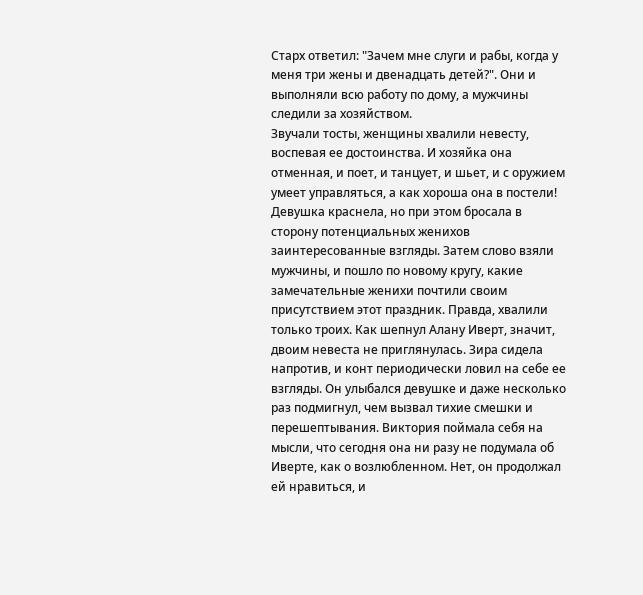Старх ответил: "Зачем мне слуги и рабы, когда у меня три жены и двенадцать детей?". Они и выполняли всю работу по дому, а мужчины следили за хозяйством.
Звучали тосты, женщины хвалили невесту, воспевая ее достоинства. И хозяйка она отменная, и поет, и танцует, и шьет, и с оружием умеет управляться, а как хороша она в постели! Девушка краснела, но при этом бросала в сторону потенциальных женихов заинтересованные взгляды. Затем слово взяли мужчины, и пошло по новому кругу, какие замечательные женихи почтили своим присутствием этот праздник. Правда, хвалили только троих. Как шепнул Алану Иверт, значит, двоим невеста не приглянулась. Зира сидела напротив, и конт периодически ловил на себе ее взгляды. Он улыбался девушке и даже несколько раз подмигнул, чем вызвал тихие смешки и перешептывания. Виктория поймала себя на мысли, что сегодня она ни разу не подумала об Иверте, как о возлюбленном. Нет, он продолжал ей нравиться, и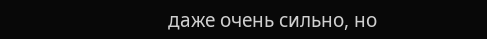даже очень сильно, но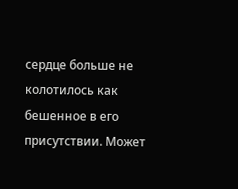сердце больше не колотилось как бешенное в его присутствии. Может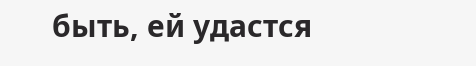быть, ей удастся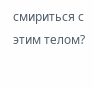смириться с этим телом?